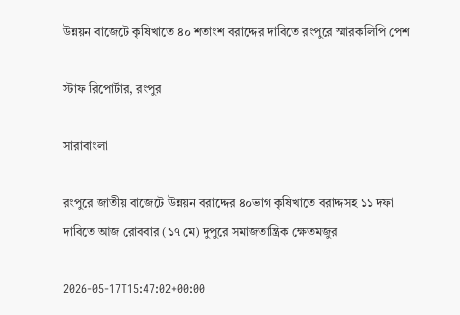উন্নয়ন বাজেটে কৃষিখাতে ৪০ শতাংশ বরাদ্দের দাবিতে রংপুরে স্মারকলিপি পেশ

স্টাফ রিপোর্টার, রংপুর

সারাবাংলা

রংপুরে জাতীয় বাজেটে উন্নয়ন বরাদ্দের ৪০ভাগ কৃষিখাতে বরাদ্দসহ ১১ দফা দাবিতে আজ রোববার (১৭ মে) দুপুরে সমাজতান্ত্রিক ক্ষেতমজুর

2026-05-17T15:47:02+00:00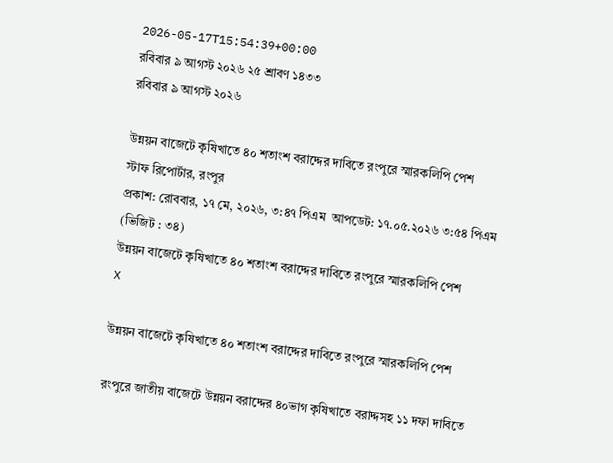2026-05-17T15:54:39+00:00
রবিবার ৯ আগস্ট ২০২৬ ২৫ শ্রাবণ ১৪৩৩
রবিবার ৯ আগস্ট ২০২৬

উন্নয়ন বাজেটে কৃষিখাতে ৪০ শতাংশ বরাদ্দের দাবিতে রংপুরে স্মারকলিপি পেশ
স্টাফ রিপোর্টার, রংপুর
প্রকাশ: রোববার, ১৭ মে, ২০২৬, ৩:৪৭ পিএম  আপডেট: ১৭.০৫.২০২৬ ৩:৫৪ পিএম  (ভিজিট : ৩৪)
উন্নয়ন বাজেটে কৃষিখাতে ৪০ শতাংশ বরাদ্দের দাবিতে রংপুরে স্মারকলিপি পেশ
X

উন্নয়ন বাজেটে কৃষিখাতে ৪০ শতাংশ বরাদ্দের দাবিতে রংপুরে স্মারকলিপি পেশ

রংপুরে জাতীয় বাজেটে উন্নয়ন বরাদ্দের ৪০ভাগ কৃষিখাতে বরাদ্দসহ ১১ দফা দাবিতে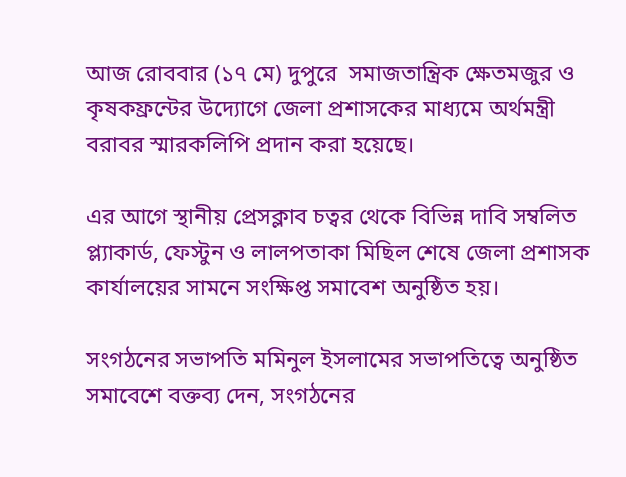আজ রোববার (১৭ মে) দুপুরে  সমাজতান্ত্রিক ক্ষেতমজুর ও কৃষকফ্রন্টের উদ্যোগে জেলা প্রশাসকের মাধ্যমে অর্থমন্ত্রী বরাবর স্মারকলিপি প্রদান করা হয়েছে।

এর আগে স্থানীয় প্রেসক্লাব চত্বর থেকে বিভিন্ন দাবি সম্বলিত প্ল্যাকার্ড, ফেস্টুন ও লালপতাকা মিছিল শেষে জেলা প্রশাসক কার্যালয়ের সামনে সংক্ষিপ্ত সমাবেশ অনুষ্ঠিত হয়।

সংগঠনের সভাপতি মমিনুল ইসলামের সভাপতিত্বে অনুষ্ঠিত সমাবেশে বক্তব্য দেন, সংগঠনের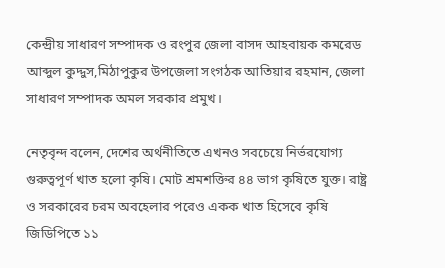কেন্দ্রীয় সাধারণ সম্পাদক ও রংপুর জেলা বাসদ আহবায়ক কমরেড আব্দুল কুদ্দুস,মিঠাপুকুর উপজেলা সংগঠক আতিয়ার রহমান, জেলা সাধারণ সম্পাদক অমল সরকার প্রমুখ।

নেতৃবৃন্দ বলেন, দেশের অর্থনীতিতে এখনও সবচেয়ে নির্ভরযোগ্য গুরুত্বপূর্ণ খাত হলো কৃষি। মোট শ্রমশক্তির ৪৪ ভাগ কৃষিতে যুক্ত। রাষ্ট্র ও সরকারের চরম অবহেলার পরেও একক খাত হিসেবে কৃষি জিডিপিতে ১১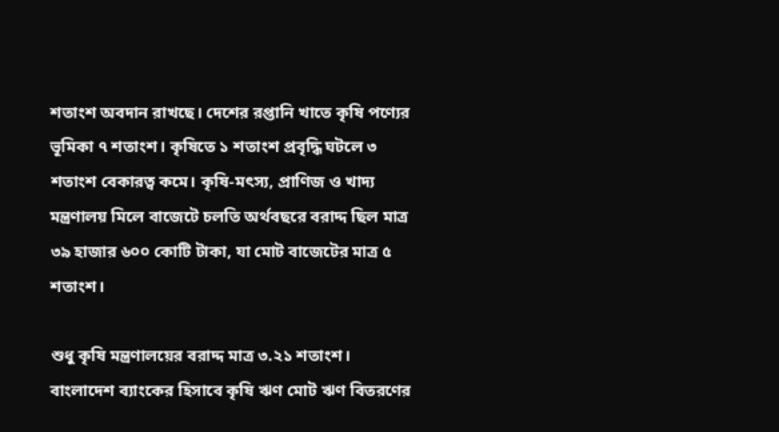শতাংশ অবদান রাখছে। দেশের রপ্তানি খাতে কৃষি পণ্যের ভূমিকা ৭ শতাংশ। কৃষিতে ১ শতাংশ প্রবৃদ্ধি ঘটলে ৩ শতাংশ বেকারত্ব কমে। কৃষি-মৎস্য, প্রাণিজ ও খাদ্য মন্ত্রণালয় মিলে বাজেটে চলতি অর্থবছরে বরাদ্দ ছিল মাত্র ৩৯ হাজার ৬০০ কোটি টাকা, যা মোট বাজেটের মাত্র ৫ শতাংশ।

শুধু কৃষি মন্ত্রণালয়ের বরাদ্দ মাত্র ৩.২১ শতাংশ। বাংলাদেশ ব্যাংকের হিসাবে কৃষি ঋণ মোট ঋণ বিতরণের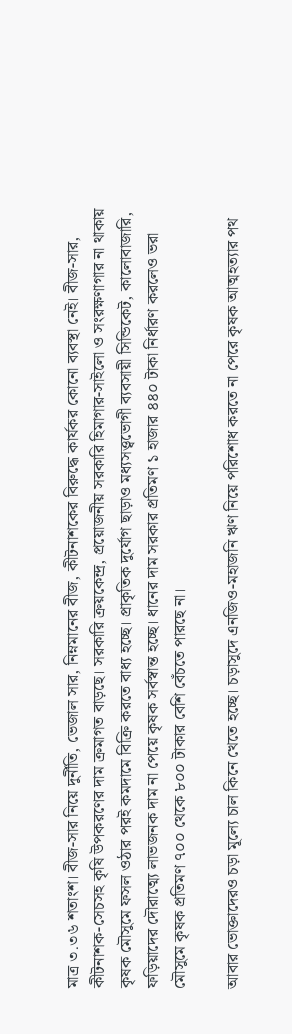মাত্র ৩.৩৬ শতাংশ। বীজ-সার নিয়ে দুর্নীতি, ভেজাল সার, নিম্নমানের বীজ, কীটনাশকের বিরুদ্ধে কার্যকর কোনো ব্যবস্থা নেই। বীজ-সার, কীটনাশক-সেচসহ কৃষি উপকরণের দাম ক্রমাগত বাড়ছে। সরকারি ক্রয়কেন্দ্র, প্রয়োজনীয় সরকারি হিমাগার-সাইলো ও সংরক্ষণাগার না থাকায় কৃষক মৌসুমে ফসল ওঠার পরই কমদামে বিক্রি করতে বাধ্য হচ্ছে। প্রাকৃতিক দুর্যোগ ছাড়াও মধ্যসত্ত্বভোগী ব্যবসায়ী সিন্ডিকেট, কালোবাজারি, ফড়িয়াদের দৌরাত্ম্যে লাভজনক দাম না পেয়ে কৃষক সর্বস্বান্ত হচ্ছে। ধানের দাম সরকার প্রতিমণ ১ হাজার ৪৪০ টাকা নির্ধারণ করলেও ভরা মৌসুমে কৃষক প্রতিমণ ৭০০ থেকে ৮০০ টাকার বেশি বেঁচতে পারছে না।

আবার ভোক্তাদেরও চড়া মূল্যে চাল কিনে খেতে হচ্ছে। চড়াসুদে এনজিও-মহাজনি ঋণ নিয়ে পরিশোধ করতে না পেরে কৃষক আত্মহত্যার পথ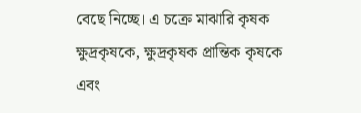বেছে নিচ্ছে। এ চক্রে মাঝারি কৃষক ক্ষুদ্রকৃষকে, ক্ষুদ্রকৃষক প্রান্তিক কৃষকে এবং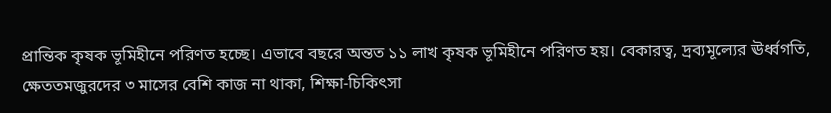প্রান্তিক কৃষক ভূমিহীনে পরিণত হচ্ছে। এভাবে বছরে অন্তত ১১ লাখ কৃষক ভূমিহীনে পরিণত হয়। বেকারত্ব, দ্রব্যমূল্যের ঊর্ধ্বগতি, ক্ষেততমজুরদের ৩ মাসের বেশি কাজ না থাকা, শিক্ষা-চিকিৎসা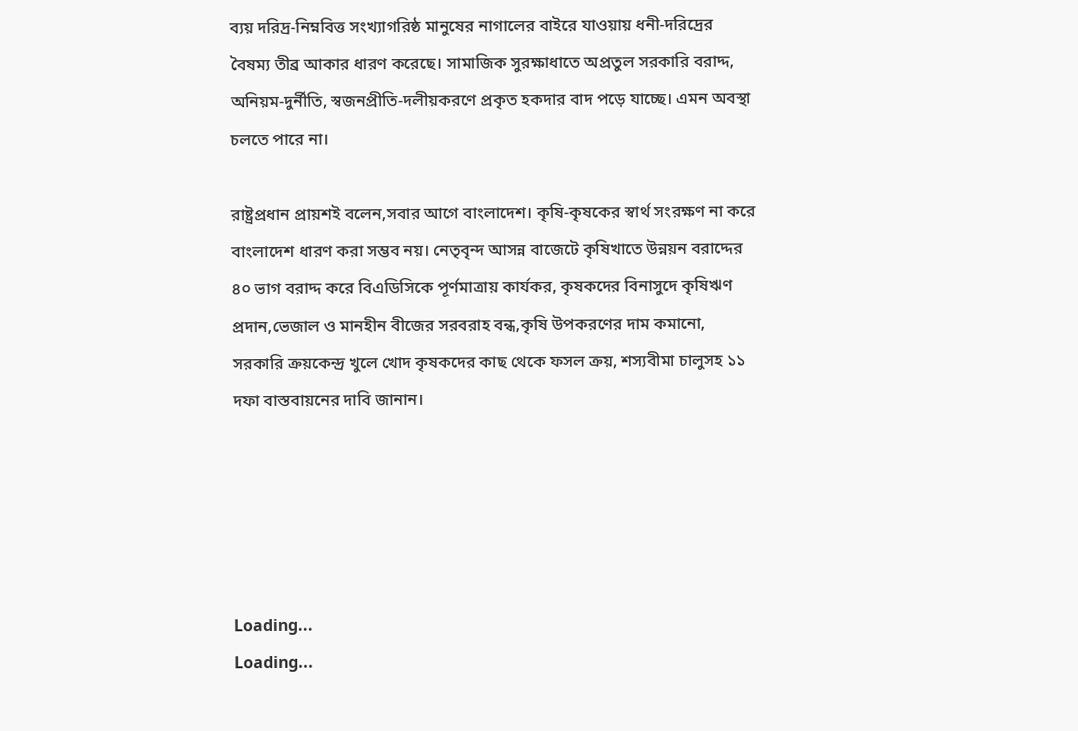ব্যয় দরিদ্র-নিম্নবিত্ত সংখ্যাগরিষ্ঠ মানুষের নাগালের বাইরে যাওয়ায় ধনী-দরিদ্রের বৈষম্য তীব্র আকার ধারণ করেছে। সামাজিক সুরক্ষাধাতে অপ্রতুল সরকারি বরাদ্দ, অনিয়ম-দুর্নীতি, স্বজনপ্রীতি-দলীয়করণে প্রকৃত হকদার বাদ পড়ে যাচ্ছে। এমন অবস্থা চলতে পারে না।

রাষ্ট্রপ্রধান প্রায়শই বলেন,সবার আগে বাংলাদেশ। কৃষি-কৃষকের স্বার্থ সংরক্ষণ না করে বাংলাদেশ ধারণ করা সম্ভব নয়। নেতৃবৃন্দ আসন্ন বাজেটে কৃষিখাতে উন্নয়ন বরাদ্দের ৪০ ভাগ বরাদ্দ করে বিএডিসিকে পূর্ণমাত্রায় কার্যকর, কৃষকদের বিনাসুদে কৃষিঋণ প্রদান,ভেজাল ও মানহীন বীজের সরবরাহ বন্ধ,কৃষি উপকরণের দাম কমানো, সরকারি ক্রয়কেন্দ্র খুলে খোদ কৃষকদের কাছ থেকে ফসল ক্রয়, শস্যবীমা চালুসহ ১১ দফা বাস্তবায়নের দাবি জানান।





Loading...
Loading...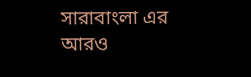সারাবাংলা এর আরও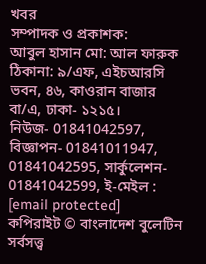খবর
সম্পাদক ও প্রকাশক:
আবুল হাসান মো: আল ফারুক
ঠিকানা: ৯/এফ, এইচআরসি ভবন, ৪৬, কাওরান বাজার বা/এ, ঢাকা- ১২১৫।
নিউজ- 01841042597, বিজ্ঞাপন- 01841011947, 01841042595, সার্কুলেশন- 01841042599, ই-মেইল : [email protected]
কপিরাইট © বাংলাদেশ বুলেটিন সর্বসত্ত্ব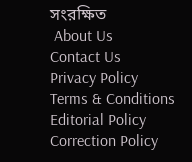সংরক্ষিত
 About Us    Contact Us    Privacy Policy    Terms & Conditions    Editorial Policy    Correction Policy